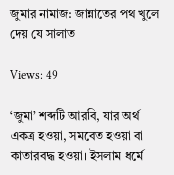জুমার নামাজ: জান্নাতের পথ খুলে দেয় যে সালাত

Views: 49

‘জুমা’ শব্দটি আরবি, যার অর্থ একত্র হওয়া, সমবেত হওয়া বা কাতারবদ্ধ হওয়া। ইসলাম ধর্মে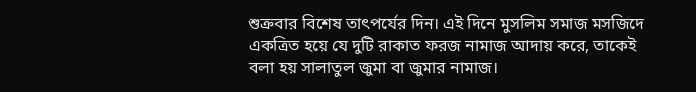শুক্রবার বিশেষ তাৎপর্যের দিন। এই দিনে মুসলিম সমাজ মসজিদে একত্রিত হয়ে যে দুটি রাকাত ফরজ নামাজ আদায় করে, তাকেই বলা হয় সালাতুল জুমা বা জুমার নামাজ।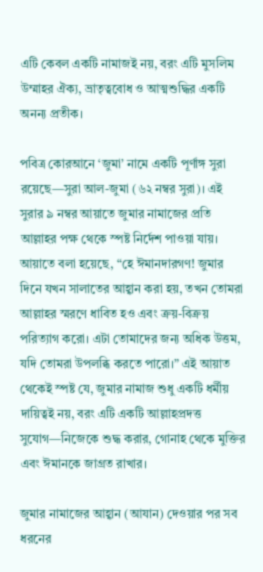এটি কেবল একটি নামাজই নয়, বরং এটি মুসলিম উম্মাহর ঐক্য, ভ্রাতৃত্ববোধ ও আত্মশুদ্ধির একটি অনন্য প্রতীক।

পবিত্র কোরআনে ‘জুমা’ নামে একটি পূর্ণাঙ্গ সুরা রয়েছে—সুরা আল-জুমা (৬২ নম্বর সুরা)। এই সুরার ৯ নম্বর আয়াতে জুমার নামাজের প্রতি আল্লাহর পক্ষ থেকে স্পষ্ট নির্দেশ পাওয়া যায়। আয়াতে বলা হয়েছে, “হে ঈমানদারগণ! জুমার দিনে যখন সালাতের আহ্বান করা হয়, তখন তোমরা আল্লাহর স্মরণে ধাবিত হও এবং ক্রয়-বিক্রয় পরিত্যাগ করো। এটা তোমাদের জন্য অধিক উত্তম, যদি তোমরা উপলব্ধি করতে পারো।” এই আয়াত থেকেই স্পষ্ট যে, জুমার নামাজ শুধু একটি ধর্মীয় দায়িত্বই নয়, বরং এটি একটি আল্লাহপ্রদত্ত সুযোগ—নিজেকে শুদ্ধ করার, গোনাহ থেকে মুক্তির এবং ঈমানকে জাগ্রত রাখার।

জুমার নামাজের আহ্বান (আযান) দেওয়ার পর সব ধরনের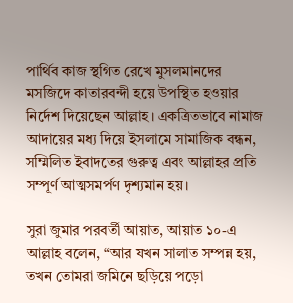পার্থিব কাজ স্থগিত রেখে মুসলমানদের মসজিদে কাতারবন্দী হয়ে উপস্থিত হওয়ার নির্দেশ দিয়েছেন আল্লাহ। একত্রিতভাবে নামাজ আদায়ের মধ্য দিয়ে ইসলামে সামাজিক বন্ধন, সম্মিলিত ইবাদতের গুরুত্ব এবং আল্লাহর প্রতি সম্পূর্ণ আত্মসমর্পণ দৃশ্যমান হয়।

সুরা জুমার পরবর্তী আয়াত, আয়াত ১০-এ আল্লাহ বলেন, “আর যখন সালাত সম্পন্ন হয়, তখন তোমরা জমিনে ছড়িয়ে পড়ো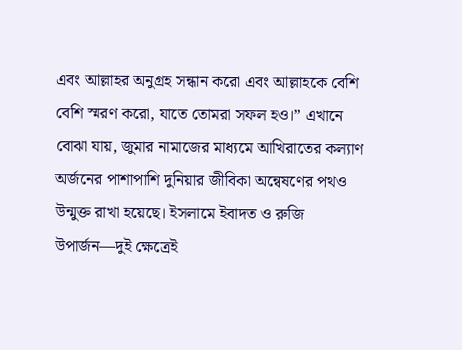এবং আল্লাহর অনুগ্রহ সন্ধান করো এবং আল্লাহকে বেশি বেশি স্মরণ করো, যাতে তোমরা সফল হও।” এখানে বোঝা যায়, জুমার নামাজের মাধ্যমে আখিরাতের কল্যাণ অর্জনের পাশাপাশি দুনিয়ার জীবিকা অন্বেষণের পথও উন্মুক্ত রাখা হয়েছে। ইসলামে ইবাদত ও রুজি উপার্জন—দুই ক্ষেত্রেই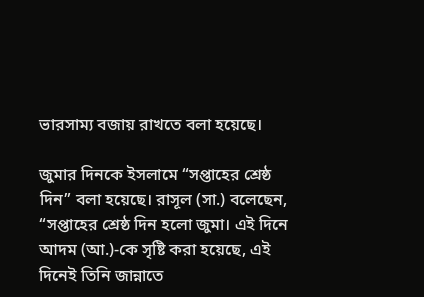ভারসাম্য বজায় রাখতে বলা হয়েছে।

জুমার দিনকে ইসলামে “সপ্তাহের শ্রেষ্ঠ দিন” বলা হয়েছে। রাসূল (সা.) বলেছেন, “সপ্তাহের শ্রেষ্ঠ দিন হলো জুমা। এই দিনে আদম (আ.)-কে সৃষ্টি করা হয়েছে, এই দিনেই তিনি জান্নাতে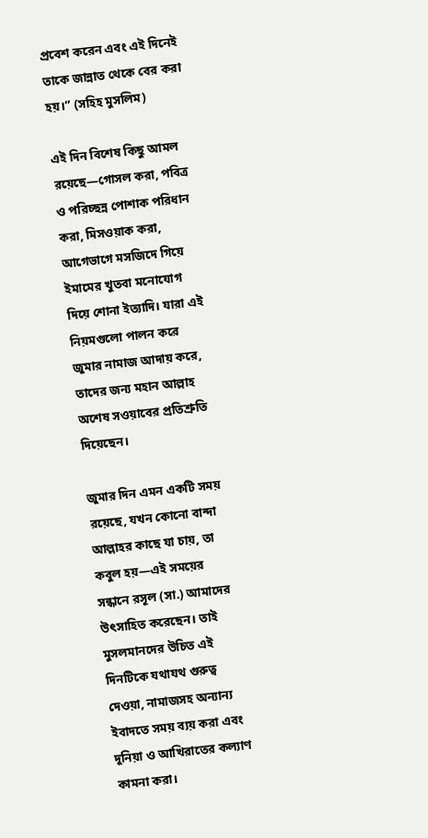প্রবেশ করেন এবং এই দিনেই তাকে জান্নাত থেকে বের করা হয়।” (সহিহ মুসলিম)

এই দিন বিশেষ কিছু আমল রয়েছে—গোসল করা, পবিত্র ও পরিচ্ছন্ন পোশাক পরিধান করা, মিসওয়াক করা, আগেভাগে মসজিদে গিয়ে ইমামের খুতবা মনোযোগ দিয়ে শোনা ইত্যাদি। যারা এই নিয়মগুলো পালন করে জুমার নামাজ আদায় করে, তাদের জন্য মহান আল্লাহ অশেষ সওয়াবের প্রতিশ্রুতি দিয়েছেন।

জুমার দিন এমন একটি সময় রয়েছে, যখন কোনো বান্দা আল্লাহর কাছে যা চায়, তা কবুল হয়—এই সময়ের সন্ধানে রসূল (সা.) আমাদের উৎসাহিত করেছেন। তাই মুসলমানদের উচিত এই দিনটিকে যথাযথ গুরুত্ব দেওয়া, নামাজসহ অন্যান্য ইবাদতে সময় ব্যয় করা এবং দুনিয়া ও আখিরাতের কল্যাণ কামনা করা।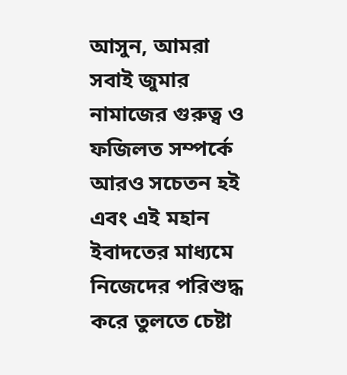আসুন, আমরা সবাই জুমার নামাজের গুরুত্ব ও ফজিলত সম্পর্কে আরও সচেতন হই এবং এই মহান ইবাদতের মাধ্যমে নিজেদের পরিশুদ্ধ করে তুলতে চেষ্টা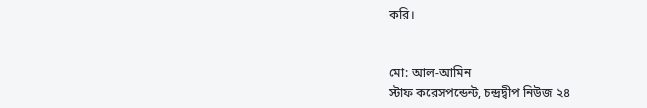করি।


মো: আল-আমিন
স্টাফ করেসপন্ডেন্ট, চন্দ্রদ্বীপ নিউজ ২৪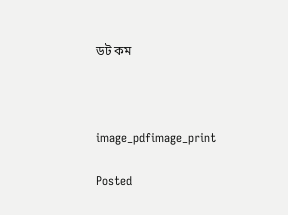ডট কম



image_pdfimage_print

Posted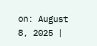on: August 8, 2025 |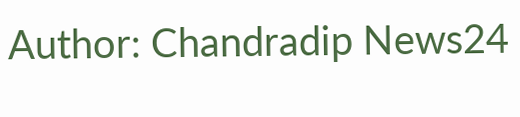Author: Chandradip News24